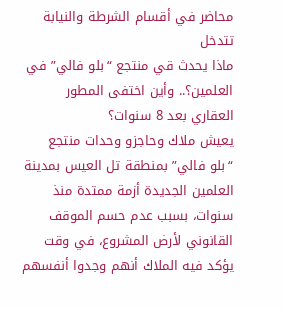محاضر في أقسام الشرطة والنيابة تتدخل
ماذا يحدث قي منتجع “بلو فالي” في العلمين؟.. وأين اختفى المطور العقاري بعد 8 سنوات؟
يعيش ملاك وحاجزو وحدات منتجع “بلو فالي” بمنطقة تل العيس بمدينة العلمين الجديدة أزمة ممتدة منذ سنوات، بسبب عدم حسم الموقف القانوني لأرض المشروع، في وقت يؤكد فيه الملاك أنهم وجدوا أنفسهم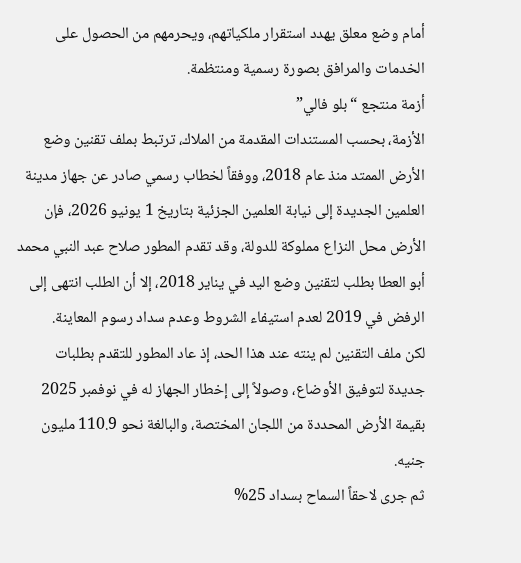أمام وضع معلق يهدد استقرار ملكياتهم، ويحرمهم من الحصول على الخدمات والمرافق بصورة رسمية ومنتظمة.
أزمة منتجع “بلو فالي”
الأزمة، بحسب المستندات المقدمة من الملاك، ترتبط بملف تقنين وضع الأرض الممتد منذ عام 2018، ووفقاً لخطاب رسمي صادر عن جهاز مدينة العلمين الجديدة إلى نيابة العلمين الجزئية بتاريخ 1 يونيو 2026، فإن الأرض محل النزاع مملوكة للدولة، وقد تقدم المطور صلاح عبد النبي محمد أبو العطا بطلب لتقنين وضع اليد في يناير 2018، إلا أن الطلب انتهى إلى الرفض في 2019 لعدم استيفاء الشروط وعدم سداد رسوم المعاينة.
لكن ملف التقنين لم ينته عند هذا الحد، إذ عاد المطور للتقدم بطلبات جديدة لتوفيق الأوضاع، وصولاً إلى إخطار الجهاز له في نوفمبر 2025 بقيمة الأرض المحددة من اللجان المختصة، والبالغة نحو 110.9 مليون جنيه.
ثم جرى لاحقاً السماح بسداد 25%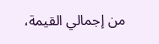من إجمالي القيمة،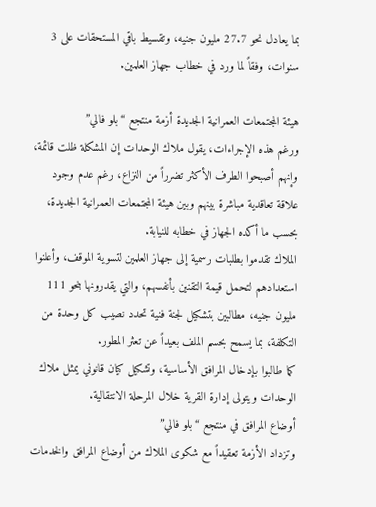بما يعادل نحو 27.7 مليون جنيه، وتقسيط باقي المستحقات على 3 سنوات، وفقاً لما ورد في خطاب جهاز العلمين.

هيئة المجتمعات العمرانية الجديدة أزمة منتجع “بلو فالي”
ورغم هذه الإجراءات، يقول ملاك الوحدات إن المشكلة ظلت قائمة، وإنهم أصبحوا الطرف الأكثر تضرراً من النزاع، رغم عدم وجود علاقة تعاقدية مباشرة بينهم وبين هيئة المجتمعات العمرانية الجديدة، بحسب ما أكده الجهاز في خطابه للنيابة.
الملاك تقدموا بطلبات رسمية إلى جهاز العلمين لتسوية الموقف، وأعلنوا استعدادهم لتحمل قيمة التقنين بأنفسهم، والتي يقدرونها بنحو 111 مليون جنيه، مطالبين بتشكيل لجنة فنية تحدد نصيب كل وحدة من التكلفة، بما يسمح بحسم الملف بعيداً عن تعثر المطور.
كما طالبوا بإدخال المرافق الأساسية، وتشكيل كيان قانوني يمثل ملاك الوحدات ويتولى إدارة القرية خلال المرحلة الانتقالية.
أوضاع المرافق في منتجع “بلو فالي”
وتزداد الأزمة تعقيداً مع شكوى الملاك من أوضاع المرافق والخدمات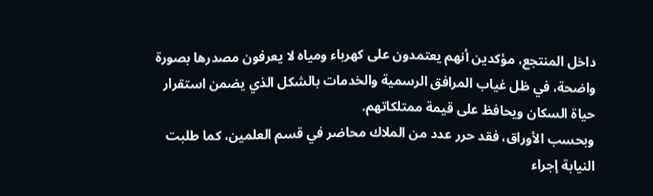داخل المنتجع، مؤكدين أنهم يعتمدون على كهرباء ومياه لا يعرفون مصدرها بصورة واضحة، في ظل غياب المرافق الرسمية والخدمات بالشكل الذي يضمن استقرار حياة السكان ويحافظ على قيمة ممتلكاتهم.
وبحسب الأوراق، فقد حرر عدد من الملاك محاضر في قسم العلمين، كما طلبت النيابة إجراء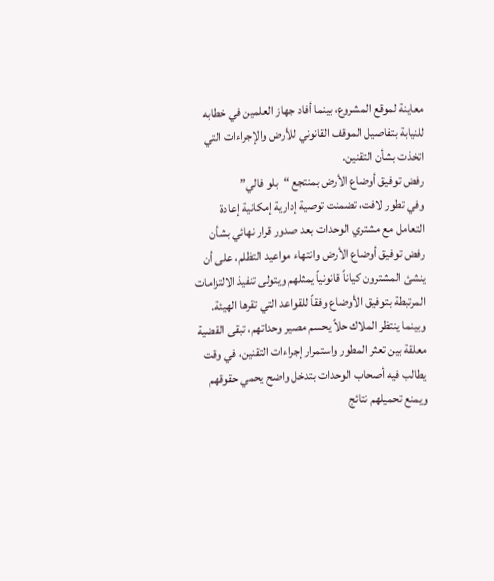معاينة لموقع المشروع، بينما أفاد جهاز العلمين في خطابه للنيابة بتفاصيل الموقف القانوني للأرض والإجراءات التي اتخذت بشأن التقنين.
رفض توفيق أوضاع الأرض بمنتجع “بلو فالي”
وفي تطور لافت، تضمنت توصية إدارية إمكانية إعادة التعامل مع مشتري الوحدات بعد صدور قرار نهائي بشأن رفض توفيق أوضاع الأرض وانتهاء مواعيد التظلم، على أن ينشئ المشترون كياناً قانونياً يمثلهم ويتولى تنفيذ الالتزامات المرتبطة بتوفيق الأوضاع وفقاً للقواعد التي تقرها الهيئة.
وبينما ينتظر الملاك حلاً يحسم مصير وحداتهم، تبقى القضية معلقة بين تعثر المطور واستمرار إجراءات التقنين، في وقت يطالب فيه أصحاب الوحدات بتدخل واضح يحمي حقوقهم ويمنع تحميلهم نتائج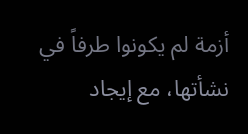أزمة لم يكونوا طرفاً في نشأتها، مع إيجاد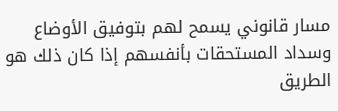مسار قانوني يسمح لهم بتوفيق الأوضاع وسداد المستحقات بأنفسهم إذا كان ذلك هو الطريق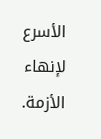الأسرع لإنهاء الأزمة.